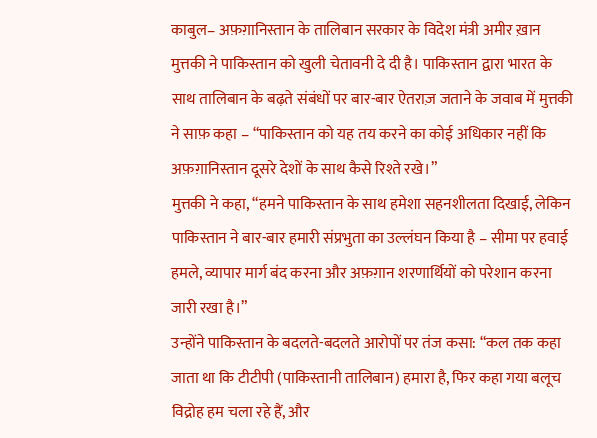काबुल– अफ़ग़ानिस्तान के तालिबान सरकार के विदेश मंत्री अमीर ख़ान मुत्तकी ने पाकिस्तान को खुली चेतावनी दे दी है। पाकिस्तान द्वारा भारत के साथ तालिबान के बढ़ते संबंधों पर बार-बार ऐतराज़ जताने के जवाब में मुत्तकी ने साफ़ कहा – “पाकिस्तान को यह तय करने का कोई अधिकार नहीं कि अफ़ग़ानिस्तान दूसरे देशों के साथ कैसे रिश्ते रखे।”
मुत्तकी ने कहा, “हमने पाकिस्तान के साथ हमेशा सहनशीलता दिखाई, लेकिन पाकिस्तान ने बार-बार हमारी संप्रभुता का उल्लंघन किया है – सीमा पर हवाई हमले, व्यापार मार्ग बंद करना और अफ़ग़ान शरणार्थियों को परेशान करना जारी रखा है।”
उन्होंने पाकिस्तान के बदलते-बदलते आरोपों पर तंज कसा: “कल तक कहा जाता था कि टीटीपी (पाकिस्तानी तालिबान) हमारा है, फिर कहा गया बलूच विद्रोह हम चला रहे हैं, और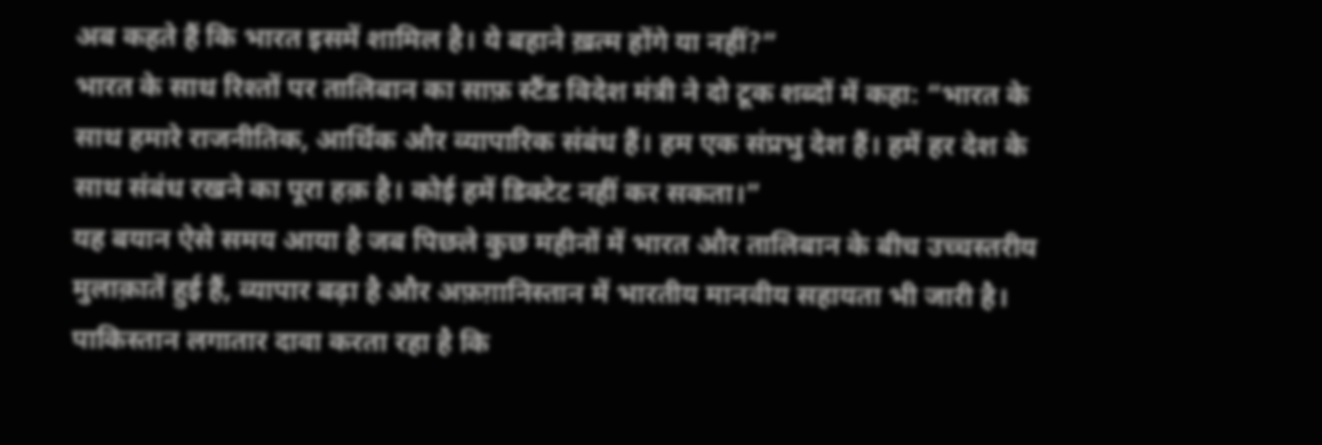अब कहते हैं कि भारत इसमें शामिल है। ये बहाने ख़त्म होंगे या नहीं?”
भारत के साथ रिश्तों पर तालिबान का साफ़ स्टैंड विदेश मंत्री ने दो टूक शब्दों में कहा: “भारत के साथ हमारे राजनीतिक, आर्थिक और व्यापारिक संबंध हैं। हम एक संप्रभु देश हैं। हमें हर देश के साथ संबंध रखने का पूरा हक़ है। कोई हमें डिक्टेट नहीं कर सकता।”
यह बयान ऐसे समय आया है जब पिछले कुछ महीनों में भारत और तालिबान के बीच उच्चस्तरीय मुलाक़ातें हुई हैं, व्यापार बढ़ा है और अफ़ग़ानिस्तान में भारतीय मानवीय सहायता भी जारी है।
पाकिस्तान लगातार दावा करता रहा है कि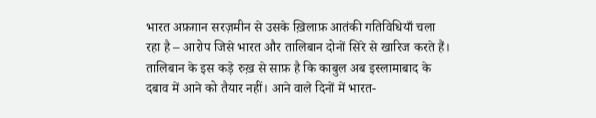भारत अफ़ग़ान सरज़मीन से उसके ख़िलाफ़ आतंकी गतिविधियाँ चला रहा है – आरोप जिसे भारत और तालिबान दोनों सिरे से खारिज करते हैं।
तालिबान के इस कड़े रुख़ से साफ़ है कि काबुल अब इस्लामाबाद के दबाव में आने को तैयार नहीं। आने वाले दिनों में भारत-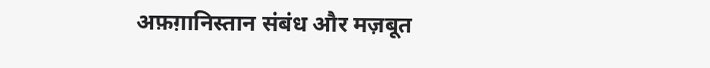अफ़ग़ानिस्तान संबंध और मज़बूत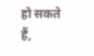हो सकते हैं,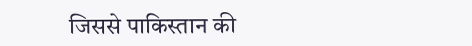जिससे पाकिस्तान की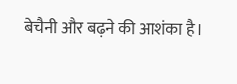बेचैनी और बढ़ने की आशंका है।